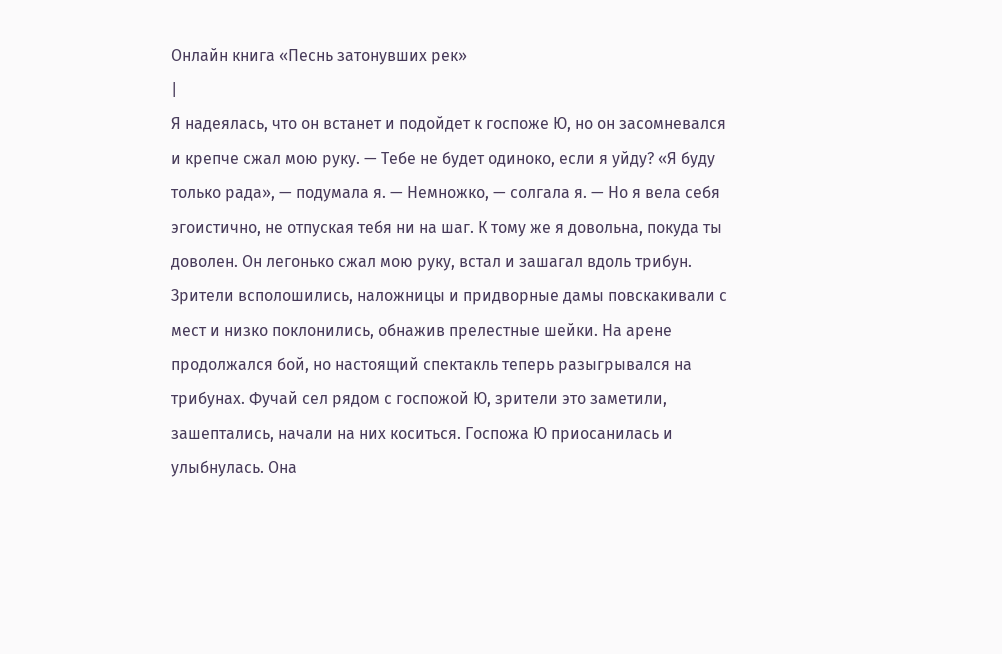Онлайн книга «Песнь затонувших рек»
|
Я надеялась, что он встанет и подойдет к госпоже Ю, но он засомневался и крепче сжал мою руку. — Тебе не будет одиноко, если я уйду? «Я буду только рада», — подумала я. — Немножко, — солгала я. — Но я вела себя эгоистично, не отпуская тебя ни на шаг. К тому же я довольна, покуда ты доволен. Он легонько сжал мою руку, встал и зашагал вдоль трибун. Зрители всполошились, наложницы и придворные дамы повскакивали с мест и низко поклонились, обнажив прелестные шейки. На арене продолжался бой, но настоящий спектакль теперь разыгрывался на трибунах. Фучай сел рядом с госпожой Ю, зрители это заметили, зашептались, начали на них коситься. Госпожа Ю приосанилась и улыбнулась. Она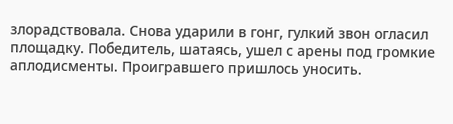злорадствовала. Снова ударили в гонг, гулкий звон огласил площадку. Победитель, шатаясь, ушел с арены под громкие аплодисменты. Проигравшего пришлось уносить.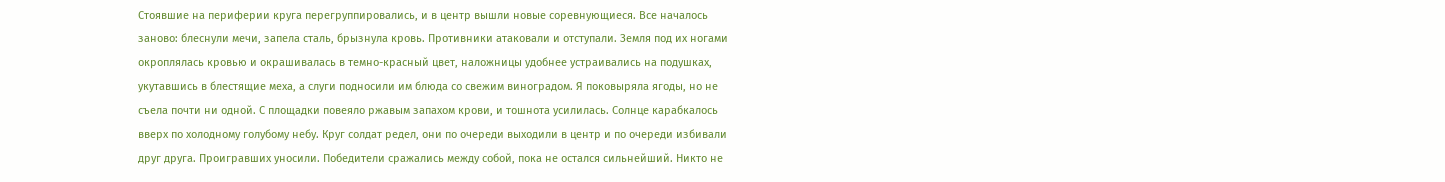Стоявшие на периферии круга перегруппировались, и в центр вышли новые соревнующиеся. Все началось заново: блеснули мечи, запела сталь, брызнула кровь. Противники атаковали и отступали. Земля под их ногами окроплялась кровью и окрашивалась в темно-красный цвет, наложницы удобнее устраивались на подушках, укутавшись в блестящие меха, а слуги подносили им блюда со свежим виноградом. Я поковыряла ягоды, но не съела почти ни одной. С площадки повеяло ржавым запахом крови, и тошнота усилилась. Солнце карабкалось вверх по холодному голубому небу. Круг солдат редел, они по очереди выходили в центр и по очереди избивали друг друга. Проигравших уносили. Победители сражались между собой, пока не остался сильнейший. Никто не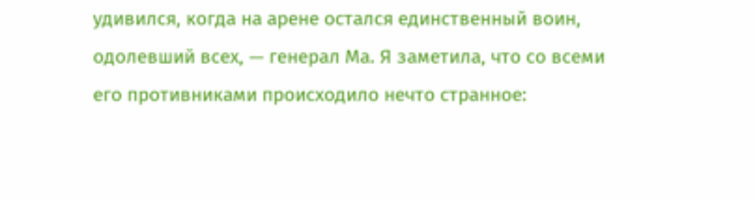удивился, когда на арене остался единственный воин, одолевший всех, — генерал Ма. Я заметила, что со всеми его противниками происходило нечто странное: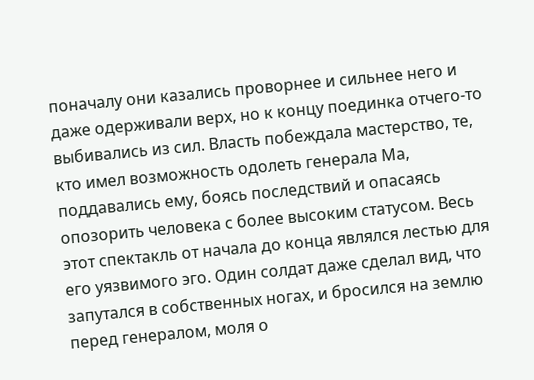поначалу они казались проворнее и сильнее него и даже одерживали верх, но к концу поединка отчего-то выбивались из сил. Власть побеждала мастерство, те, кто имел возможность одолеть генерала Ма, поддавались ему, боясь последствий и опасаясь опозорить человека с более высоким статусом. Весь этот спектакль от начала до конца являлся лестью для его уязвимого эго. Один солдат даже сделал вид, что запутался в собственных ногах, и бросился на землю перед генералом, моля о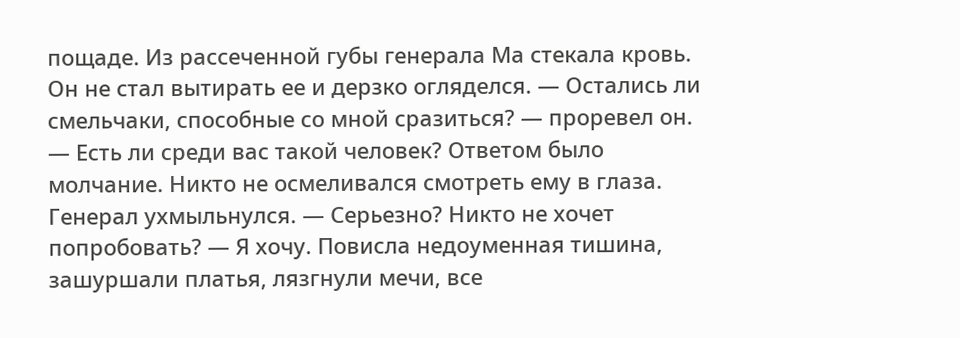пощаде. Из рассеченной губы генерала Ма стекала кровь. Он не стал вытирать ее и дерзко огляделся. — Остались ли смельчаки, способные со мной сразиться? — проревел он. — Есть ли среди вас такой человек? Ответом было молчание. Никто не осмеливался смотреть ему в глаза. Генерал ухмыльнулся. — Серьезно? Никто не хочет попробовать? — Я хочу. Повисла недоуменная тишина, зашуршали платья, лязгнули мечи, все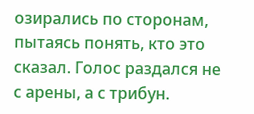озирались по сторонам, пытаясь понять, кто это сказал. Голос раздался не с арены, а с трибун.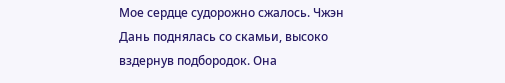Мое сердце судорожно сжалось. Чжэн Дань поднялась со скамьи, высоко вздернув подбородок. Она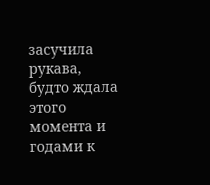засучила рукава, будто ждала этого момента и годами к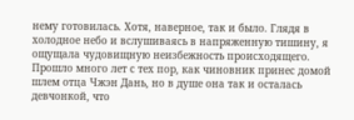нему готовилась. Хотя, наверное, так и было. Глядя в холодное небо и вслушиваясь в напряженную тишину, я ощущала чудовищную неизбежность происходящего. Прошло много лет с тех пор, как чиновник принес домой шлем отца Чжэн Дань, но в душе она так и осталась девчонкой, что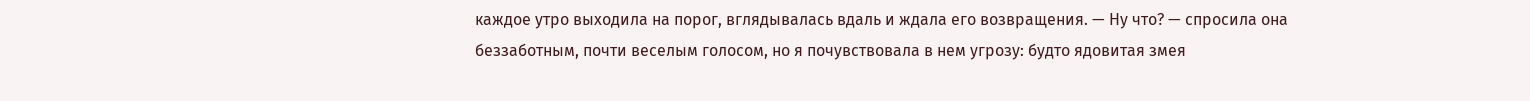каждое утро выходила на порог, вглядывалась вдаль и ждала его возвращения. — Ну что? — спросила она беззаботным, почти веселым голосом, но я почувствовала в нем угрозу: будто ядовитая змея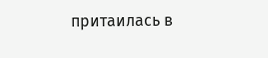притаилась в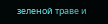зеленой траве и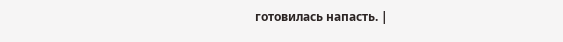готовилась напасть. |